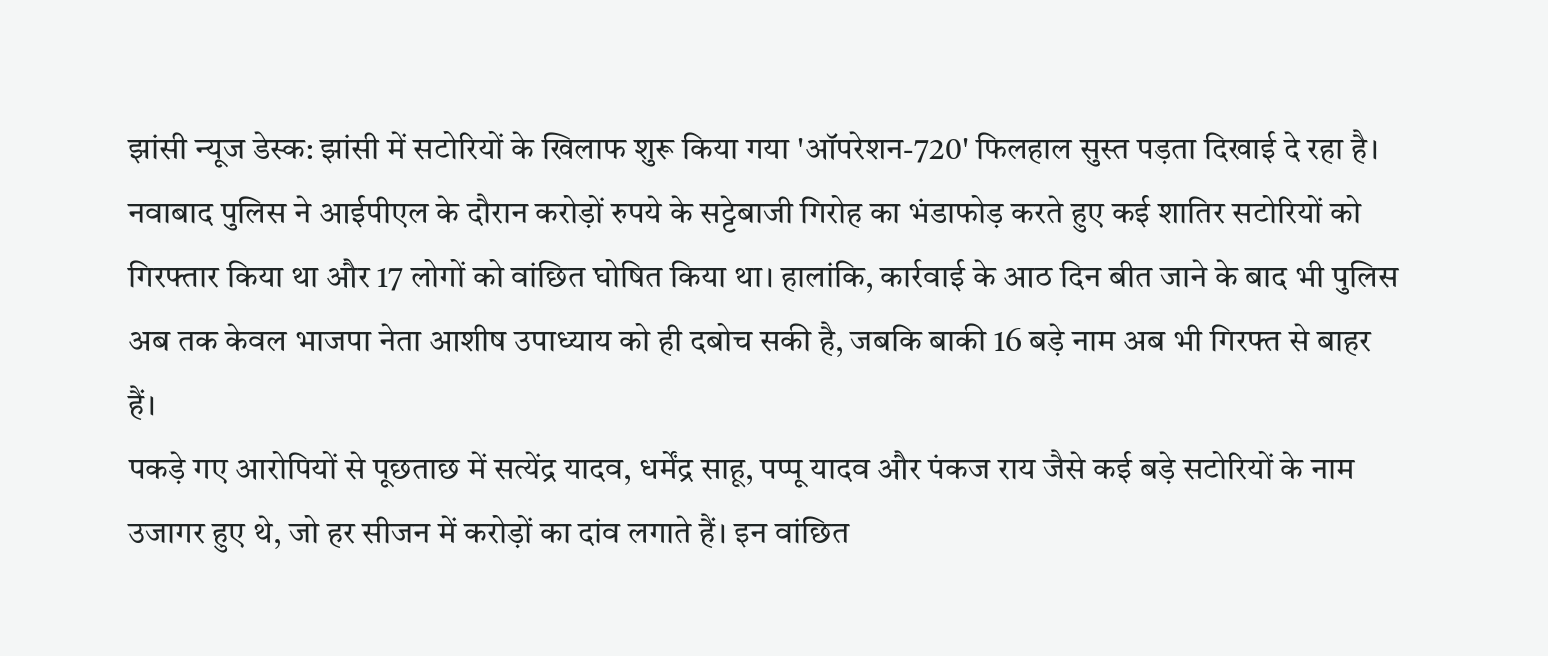झांसी न्यूज डेस्क: झांसी में सटोरियों के खिलाफ शुरू किया गया 'ऑपरेशन-720' फिलहाल सुस्त पड़ता दिखाई दे रहा है। नवाबाद पुलिस ने आईपीएल के दौरान करोड़ों रुपये के सट्टेबाजी गिरोह का भंडाफोड़ करते हुए कई शातिर सटोरियों को गिरफ्तार किया था और 17 लोगों को वांछित घोषित किया था। हालांकि, कार्रवाई के आठ दिन बीत जाने के बाद भी पुलिस अब तक केवल भाजपा नेता आशीष उपाध्याय को ही दबोच सकी है, जबकि बाकी 16 बड़े नाम अब भी गिरफ्त से बाहर हैं।
पकड़े गए आरोपियों से पूछताछ में सत्येंद्र यादव, धर्मेंद्र साहू, पप्पू यादव और पंकज राय जैसे कई बड़े सटोरियों के नाम उजागर हुए थे, जो हर सीजन में करोड़ों का दांव लगाते हैं। इन वांछित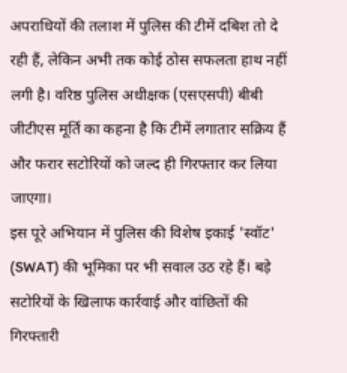अपराधियों की तलाश में पुलिस की टीमें दबिश तो दे रही हैं, लेकिन अभी तक कोई ठोस सफलता हाथ नहीं लगी है। वरिष्ठ पुलिस अधीक्षक (एसएसपी) बीबी जीटीएस मूर्ति का कहना है कि टीमें लगातार सक्रिय हैं और फरार सटोरियों को जल्द ही गिरफ्तार कर लिया जाएगा।
इस पूरे अभियान में पुलिस की विशेष इकाई 'स्वॉट' (SWAT) की भूमिका पर भी सवाल उठ रहे हैं। बड़े सटोरियों के खिलाफ कार्रवाई और वांछितों की गिरफ्तारी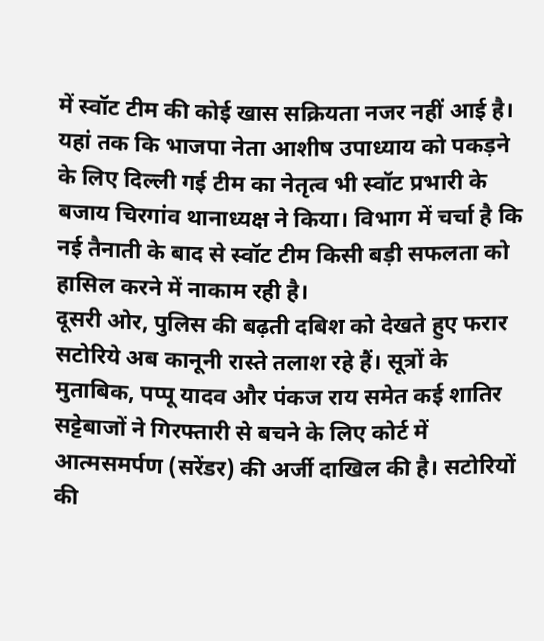में स्वॉट टीम की कोई खास सक्रियता नजर नहीं आई है। यहां तक कि भाजपा नेता आशीष उपाध्याय को पकड़ने के लिए दिल्ली गई टीम का नेतृत्व भी स्वॉट प्रभारी के बजाय चिरगांव थानाध्यक्ष ने किया। विभाग में चर्चा है कि नई तैनाती के बाद से स्वॉट टीम किसी बड़ी सफलता को हासिल करने में नाकाम रही है।
दूसरी ओर, पुलिस की बढ़ती दबिश को देखते हुए फरार सटोरिये अब कानूनी रास्ते तलाश रहे हैं। सूत्रों के मुताबिक, पप्पू यादव और पंकज राय समेत कई शातिर सट्टेबाजों ने गिरफ्तारी से बचने के लिए कोर्ट में आत्मसमर्पण (सरेंडर) की अर्जी दाखिल की है। सटोरियों की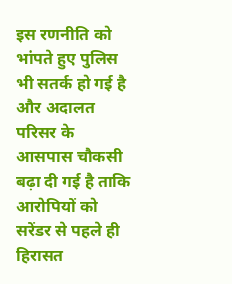इस रणनीति को भांपते हुए पुलिस भी सतर्क हो गई है और अदालत परिसर के आसपास चौकसी बढ़ा दी गई है ताकि आरोपियों को सरेंडर से पहले ही हिरासत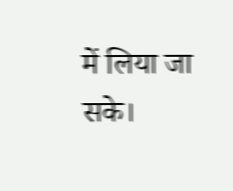में लिया जा सके।